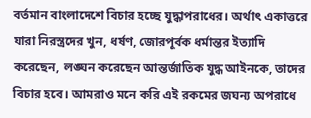বর্তমান বাংলাদেশে বিচার হচ্ছে যুদ্ধাপরাধের। অর্থাৎ একাত্তরে যারা নিরস্ত্রদের খুন, ধর্ষণ, জোরপূর্বক ধর্মান্তর ইত্যাদি করেছেন, লঙ্ঘন করেছেন আন্তর্জাতিক যুদ্ধ আইনকে, তাদের বিচার হবে। আমরাও মনে করি এই রকমের জঘন্য অপরাধে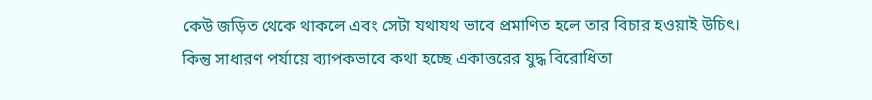কেউ জড়িত থেকে থাকলে এবং সেটা যথাযথ ভাবে প্রমাণিত হলে তার বিচার হওয়াই উচিৎ।
কিন্তু সাধারণ পর্যায়ে ব্যাপকভাবে কথা হচ্ছে একাত্তরের যুদ্ধ বিরোধিতা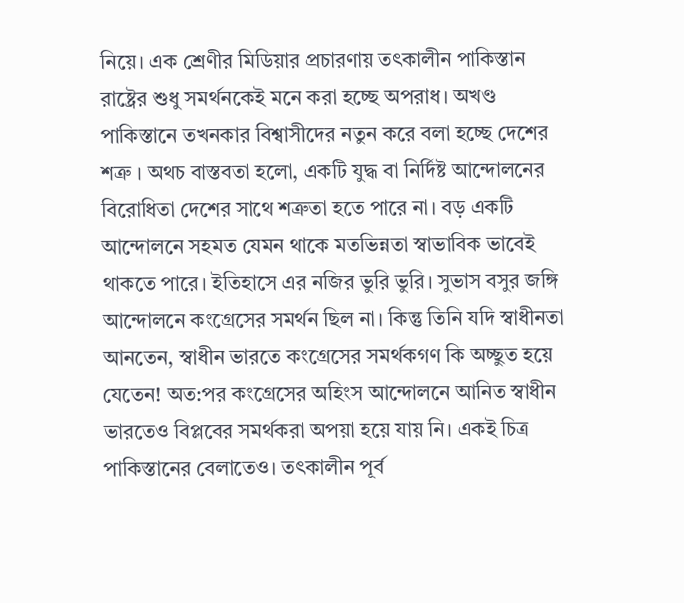নিয়ে। এক শ্রেণীর মিডিয়ার প্রচারণায় তৎকালীন পাকিস্তান রাষ্ট্রের শুধু সমর্থনকেই মনে করা হচ্ছে অপরাধ। অখণ্ড পাকিস্তানে তখনকার বিশ্বাসীদের নতুন করে বলা হচ্ছে দেশের শত্রু । অথচ বাস্তবতা হলো, একটি যুদ্ধ বা নির্দিষ্ট আন্দোলনের বিরোধিতা দেশের সাথে শত্রুতা হতে পারে না। বড় একটি আন্দোলনে সহমত যেমন থাকে মতভিন্নতা স্বাভাবিক ভাবেই থাকতে পারে। ইতিহাসে এর নজির ভুরি ভুরি। সুভাস বসুর জঙ্গি আন্দোলনে কংগ্রেসের সমর্থন ছিল না। কিন্তু তিনি যদি স্বাধীনতা আনতেন, স্বাধীন ভারতে কংগ্রেসের সমর্থকগণ কি অচ্ছুত হয়ে যেতেন! অত:পর কংগ্রেসের অহিংস আন্দোলনে আনিত স্বাধীন ভারতেও বিপ্লবের সমর্থকরা অপয়া হয়ে যায় নি। একই চিত্র পাকিস্তানের বেলাতেও। তৎকালীন পূর্ব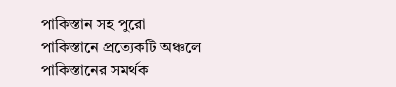পাকিস্তান সহ পুরো পাকিস্তানে প্রত্যেকটি অঞ্চলে পাকিস্তানের সমর্থক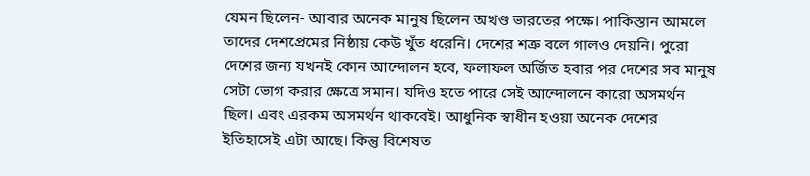যেমন ছিলেন- আবার অনেক মানুষ ছিলেন অখণ্ড ভারতের পক্ষে। পাকিস্তান আমলে তাদের দেশপ্রেমের নিষ্ঠায় কেউ খুঁত ধরেনি। দেশের শত্রু বলে গালও দেয়নি। পুরো দেশের জন্য যখনই কোন আন্দোলন হবে, ফলাফল অর্জিত হবার পর দেশের সব মানুষ সেটা ভোগ করার ক্ষেত্রে সমান। যদিও হতে পারে সেই আন্দোলনে কারো অসমর্থন ছিল। এবং এরকম অসমর্থন থাকবেই। আধুনিক স্বাধীন হওয়া অনেক দেশের ইতিহাসেই এটা আছে। কিন্তু বিশেষত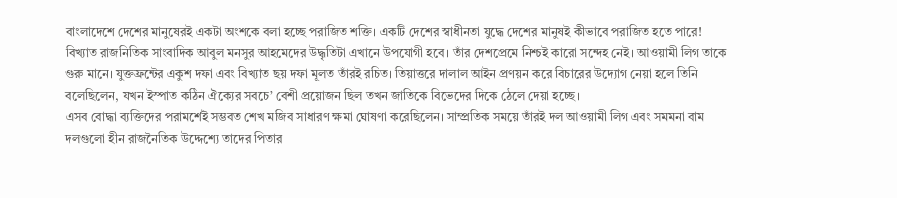বাংলাদেশে দেশের মানুষেরই একটা অংশকে বলা হচ্ছে পরাজিত শক্তি। একটি দেশের স্বাধীনতা যুদ্ধে দেশের মানুষই কীভাবে পরাজিত হতে পারে!
বিখ্যাত রাজনিতিক সাংবাদিক আবুল মনসুর আহমেদের উদ্ধৃতিটা এখানে উপযোগী হবে। তাঁর দেশপ্রেমে নিশ্চই কারো সন্দেহ নেই। আওয়ামী লিগ তাকে গুরু মানে। যুক্তফ্রন্টের একুশ দফা এবং বিখ্যাত ছয় দফা মূলত তাঁরই রচিত। তিয়াত্তরে দালাল আইন প্রণয়ন করে বিচারের উদ্যোগ নেয়া হলে তিনি বলেছিলেন, যখন ইস্পাত কঠিন ঐক্যের সবচে’ বেশী প্রয়োজন ছিল তখন জাতিকে বিভেদের দিকে ঠেলে দেয়া হচ্ছে।
এসব বোদ্ধা ব্যক্তিদের পরামর্শেই সম্ভবত শেখ মজিব সাধারণ ক্ষমা ঘোষণা করেছিলেন। সাম্প্রতিক সময়ে তাঁরই দল আওয়ামী লিগ এবং সমমনা বাম দলগুলো হীন রাজনৈতিক উদ্দেশ্যে তাদের পিতার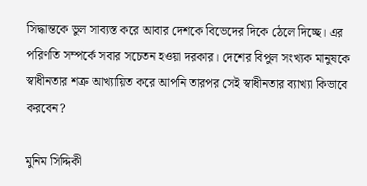সিদ্ধান্তকে ভুল সাব্যস্ত করে আবার দেশকে বিভেদের দিকে ঠেলে দিচ্ছে। এর পরিণতি সম্পর্কে সবার সচেতন হওয়া দরকার। দেশের বিপুল সংখ্যক মানুষকে স্বাধীনতার শত্রু আখ্যায়িত করে আপনি তারপর সেই স্বাধীনতার ব্যাখ্যা কিভাবে করবেন?

মুনিম সিদ্দিকী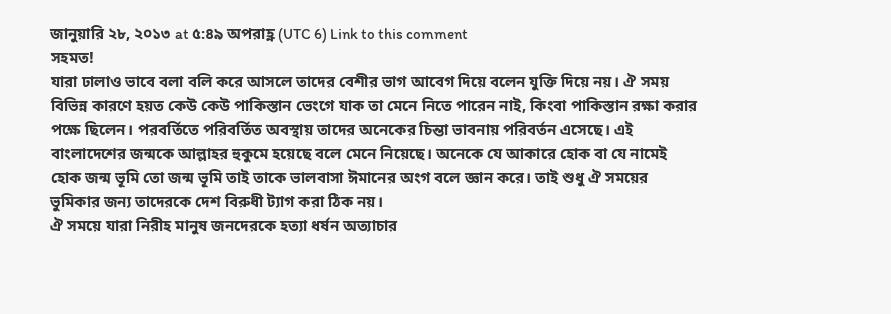জানুয়ারি ২৮, ২০১৩ at ৫:৪৯ অপরাহ্ণ (UTC 6) Link to this comment
সহমত!
যারা ঢালাও ভাবে বলা বলি করে আসলে তাদের বেশীর ভাগ আবেগ দিয়ে বলেন যুক্তি দিয়ে নয়। ঐ সময় বিভিন্ন কারণে হয়ত কেউ কেউ পাকিস্তান ভেংগে যাক তা মেনে নিতে পারেন নাই, কিংবা পাকিস্তান রক্ষা করার পক্ষে ছিলেন। পরবর্তিতে পরিবর্তিত অবস্থায় তাদের অনেকের চিন্তা ভাবনায় পরিবর্তন এসেছে। এই বাংলাদেশের জন্মকে আল্লাহর হুকুমে হয়েছে বলে মেনে নিয়েছে। অনেকে যে আকারে হোক বা যে নামেই হোক জন্ম ভূমি তো জন্ম ভূমি তাই তাকে ভালবাসা ঈমানের অংগ বলে জ্ঞান করে। তাই শুধু ঐ সময়ের ভুমিকার জন্য তাদেরকে দেশ বিরুধী ট্যাগ করা ঠিক নয়।
ঐ সময়ে যারা নিরীহ মানুষ জনদেরকে হত্যা ধর্ষন অত্যাচার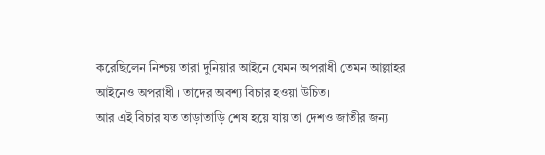করেছিলেন নিশ্চয় তারা দুনিয়ার আইনে যেমন অপরাধী তেমন আল্লাহর আইনেও অপরাধী । তাদের অবশ্য বিচার হওয়া উচিত।
আর এই বিচার যত তাড়াতাড়ি শেষ হয়ে যায় তা দেশও জাতীর জন্য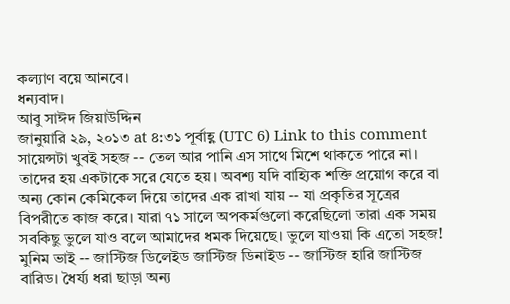কল্যাণ বয়ে আনবে।
ধন্যবাদ।
আবু সাঈদ জিয়াউদ্দিন
জানুয়ারি ২৯, ২০১৩ at ৪:৩১ পূর্বাহ্ণ (UTC 6) Link to this comment
সায়েন্সটা খুবই সহজ -- তেল আর পানি এস সাথে মিশে থাকতে পারে না। তাদের হয় একটাকে সরে যেতে হয়। অবশ্য যদি বাহ্যিক শক্তি প্রয়োগ করে বা অন্য কোন কেমিকেল দিয়ে তাদের এক রাখা যায় -- যা প্রকৃতির সূত্রের বিপরীতে কাজ করে। যারা ৭১ সালে অপকর্মগুলো করেছিলো তারা এক সময় সবকিছু ভুলে যাও বলে আমাদের ধমক দিয়েছে। ভুলে যাওয়া কি এতো সহজ!
মুনিম ভাই -- জাস্টিজ ডিলেইড জাস্টিজ ডিনাইড -- জাস্টিজ হারি জাস্টিজ বারিড। ধৈর্য্য ধরা ছাড়া অন্য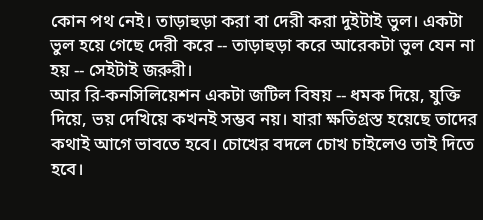কোন পথ নেই। তাড়াহুড়া করা বা দেরী করা দুইটাই ভুল। একটা ভুল হয়ে গেছে দেরী করে -- তাড়াহুড়া করে আরেকটা ভুল যেন না হয় -- সেইটাই জরুরী।
আর রি-কনসিলিয়েশন একটা জটিল বিষয় -- ধমক দিয়ে, যুক্তি দিয়ে, ভয় দেখিয়ে কখনই সম্ভব নয়। যারা ক্ষতিগ্রস্ত হয়েছে তাদের কথাই আগে ভাবতে হবে। চোখের বদলে চোখ চাইলেও তাই দিতে হবে।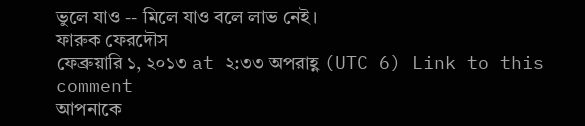ভুলে যাও -- মিলে যাও বলে লাভ নেই।
ফারুক ফেরদৌস
ফেব্রুয়ারি ১, ২০১৩ at ২:৩৩ অপরাহ্ণ (UTC 6) Link to this comment
আপনাকে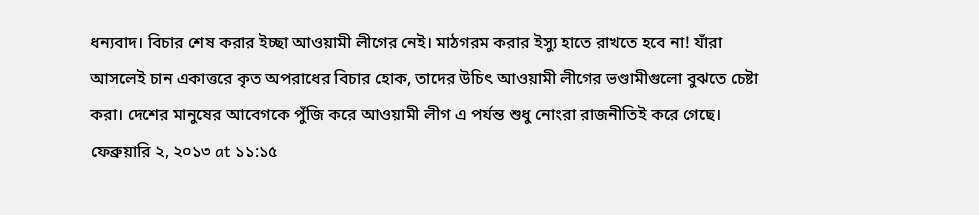ধন্যবাদ। বিচার শেষ করার ইচ্ছা আওয়ামী লীগের নেই। মাঠগরম করার ইস্যু হাতে রাখতে হবে না! যাঁরা আসলেই চান একাত্তরে কৃত অপরাধের বিচার হোক, তাদের উচিৎ আওয়ামী লীগের ভণ্ডামীগুলো বুঝতে চেষ্টা করা। দেশের মানুষের আবেগকে পুঁজি করে আওয়ামী লীগ এ পর্যন্ত শুধু নোংরা রাজনীতিই করে গেছে।
ফেব্রুয়ারি ২, ২০১৩ at ১১:১৫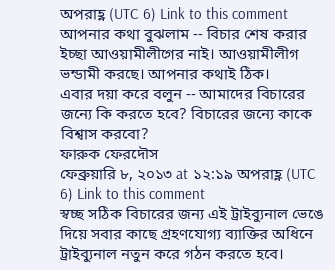অপরাহ্ণ (UTC 6) Link to this comment
আপনার কথা বুঝলাম -- বিচার শেষ করার ইচ্ছা আওয়ামীলীগের নাই। আওয়ামীলীগ ভন্ডামী করছে। আপনার কথাই ঠিক।
এবার দয়া করে বলুন -- আমাদের বিচারের জন্যে কি করতে হবে? বিচারের জন্যে কাকে বিশ্বাস করবো?
ফারুক ফেরদৌস
ফেব্রুয়ারি ৮, ২০১৩ at ১২:১৯ অপরাহ্ণ (UTC 6) Link to this comment
স্বচ্ছ সঠিক বিচারের জন্য এই ট্রাইব্যুনাল ভেঙে দিয়ে সবার কাছে গ্রহণযোগ্য ব্যাক্তির অধিনে ট্রাইব্যুনাল নতুন করে গঠন করতে হবে।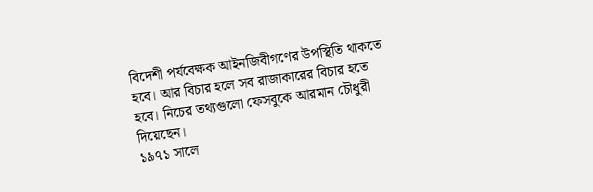বিদেশী পর্যবেক্ষক আইনজিবীগণের উপস্থিতি থাকতে হবে। আর বিচার হলে সব রাজাকারের বিচার হতে হবে। নিচের তথ্যগুলো ফেসবুকে আরমান চৌধুরী দিয়েছেন।
১৯৭১ সালে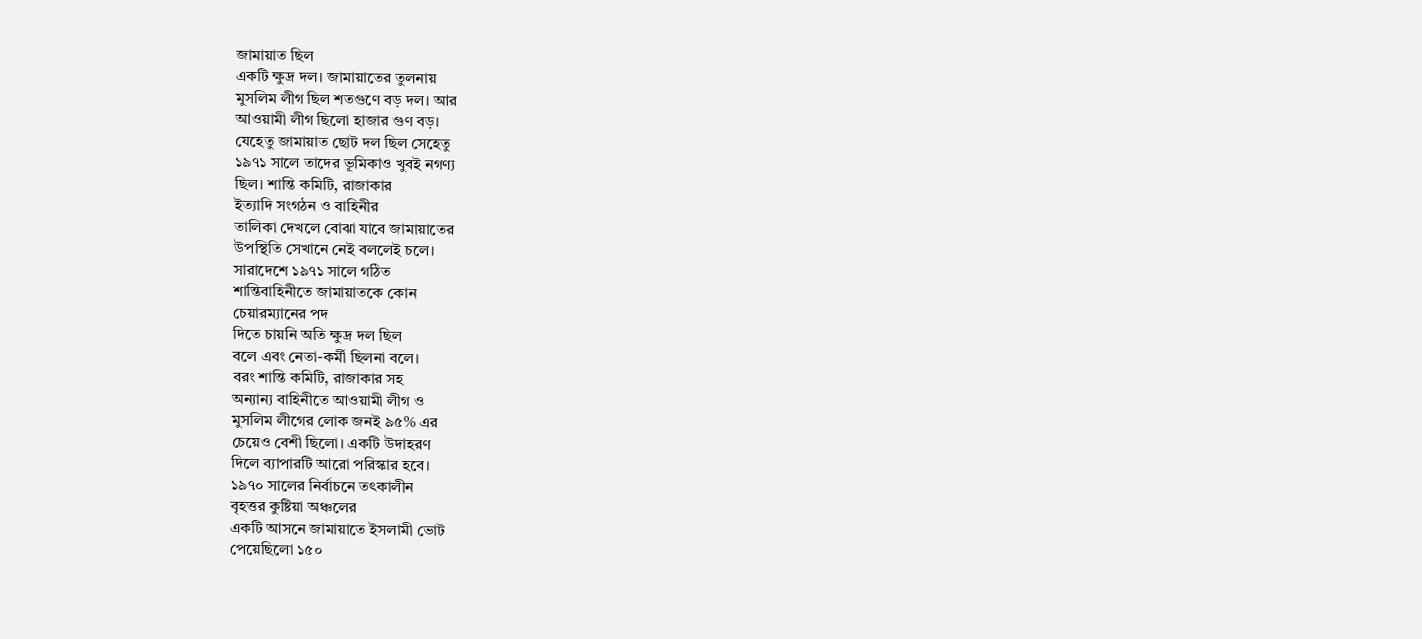জামায়াত ছিল
একটি ক্ষুদ্র দল। জামায়াতের তুলনায়
মুসলিম লীগ ছিল শতগুণে বড় দল। আর
আওয়ামী লীগ ছিলো হাজার গুণ বড়।
যেহেতু জামায়াত ছোট দল ছিল সেহেতু
১৯৭১ সালে তাদের ভূমিকাও খুবই নগণ্য
ছিল। শান্তি কমিটি, রাজাকার
ইত্যাদি সংগঠন ও বাহিনীর
তালিকা দেখলে বোঝা যাবে জামায়াতের
উপস্থিতি সেখানে নেই বললেই চলে।
সারাদেশে ১৯৭১ সালে গঠিত
শান্তিবাহিনীতে জামায়াতকে কোন
চেয়ারম্যানের পদ
দিতে চায়নি অতি ক্ষুদ্র দল ছিল
বলে এবং নেতা-কর্মী ছিলনা বলে।
বরং শান্তি কমিটি, রাজাকার সহ
অন্যান্য বাহিনীতে আওয়ামী লীগ ও
মুসলিম লীগের লোক জনই ৯৫% এর
চেয়েও বেশী ছিলো। একটি উদাহরণ
দিলে ব্যাপারটি আরো পরিস্কার হবে।
১৯৭০ সালের নির্বাচনে তৎকালীন
বৃহত্তর কুষ্টিয়া অঞ্চলের
একটি আসনে জামায়াতে ইসলামী ভোট
পেয়েছিলো ১৫০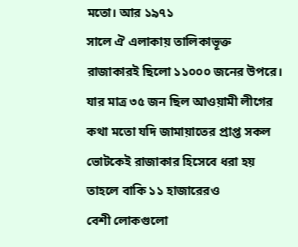মতো। আর ১৯৭১
সালে ঐ এলাকায় তালিকাভূক্ত
রাজাকারই ছিলো ১১০০০ জনের উপরে।
যার মাত্র ৩৫ জন ছিল আওয়ামী লীগের
কথা মতো যদি জামায়াতের প্রাপ্ত সকল
ভোটকেই রাজাকার হিসেবে ধরা হয়
তাহলে বাকি ১১ হাজারেরও
বেশী লোকগুলো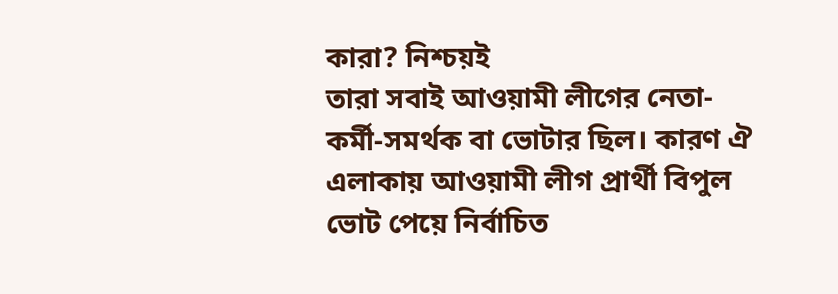কারা? নিশ্চয়ই
তারা সবাই আওয়ামী লীগের নেতা-
কর্মী-সমর্থক বা ভোটার ছিল। কারণ ঐ
এলাকায় আওয়ামী লীগ প্রার্থী বিপুল
ভোট পেয়ে নির্বাচিত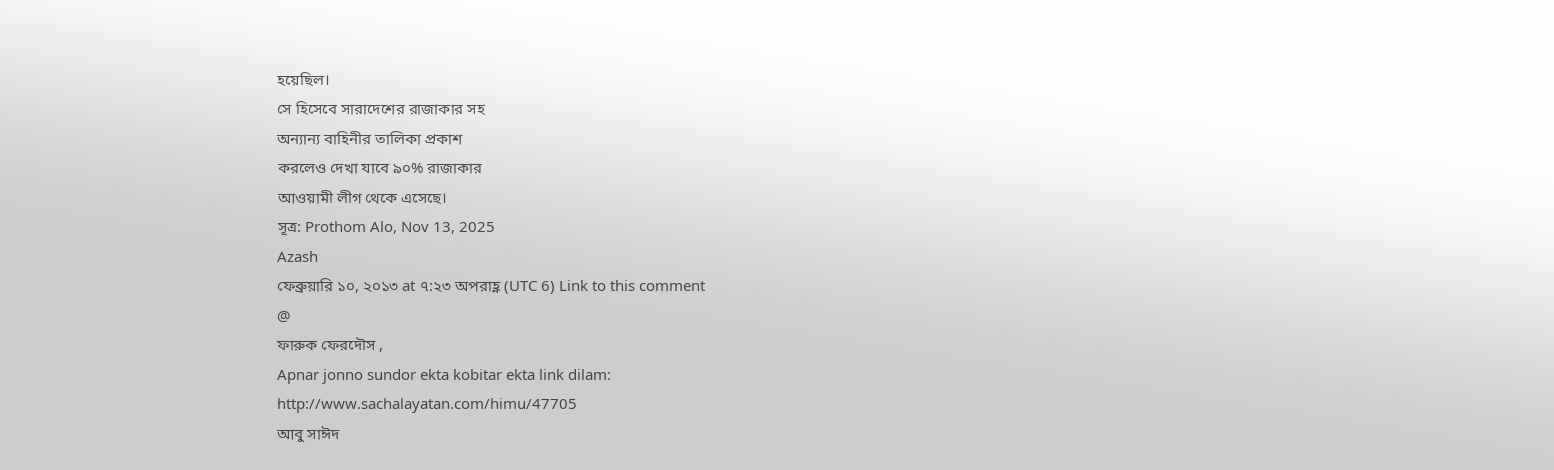হয়েছিল।
সে হিসেবে সারাদেশের রাজাকার সহ
অন্যান্য বাহিনীর তালিকা প্রকাশ
করলেও দেখা যাবে ৯০% রাজাকার
আওয়ামী লীগ থেকে এসেছে।
সূত্র: Prothom Alo, Nov 13, 2025
Azash
ফেব্রুয়ারি ১০, ২০১৩ at ৭:২৩ অপরাহ্ণ (UTC 6) Link to this comment
@
ফারুক ফেরদৌস ,
Apnar jonno sundor ekta kobitar ekta link dilam:
http://www.sachalayatan.com/himu/47705
আবু সাঈদ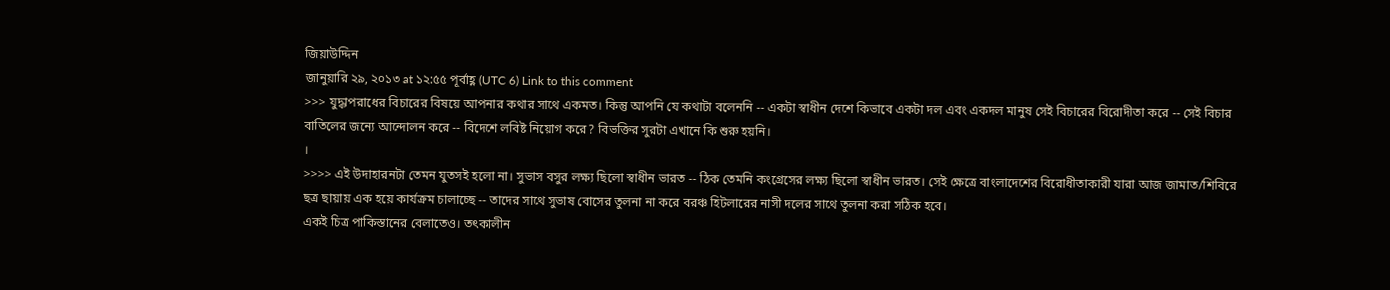জিয়াউদ্দিন
জানুয়ারি ২৯, ২০১৩ at ১২:৫৫ পূর্বাহ্ণ (UTC 6) Link to this comment
>>> যুদ্ধাপরাধের বিচারের বিষয়ে আপনার কথার সাথে একমত। কিন্তু আপনি যে কথাটা বলেননি -- একটা স্বাধীন দেশে কিভাবে একটা দল এবং একদল মানুষ সেই বিচারের বিরোদীতা করে -- সেই বিচার বাতিলের জন্যে আন্দোলন করে -- বিদেশে লবিষ্ট নিয়োগ করে? বিভক্তির সুরটা এখানে কি শুরু হয়নি।
।
>>>> এই উদাহারনটা তেমন যুতসই হলো না। সুভাস বসুর লক্ষ্য ছিলো স্বাধীন ভারত -- ঠিক তেমনি কংগ্রেসের লক্ষ্য ছিলো স্বাধীন ভারত। সেই ক্ষেত্রে বাংলাদেশের বিরোধীতাকারী যারা আজ জামাত/শিবিরে ছত্র ছায়ায় এক হয়ে কার্যক্রম চালাচ্ছে -- তাদের সাথে সুভাষ বোসের তুলনা না করে বরঞ্চ হিটলারের নাসী দলের সাথে তুলনা করা সঠিক হবে।
একই চিত্র পাকিস্তানের বেলাতেও। তৎকালীন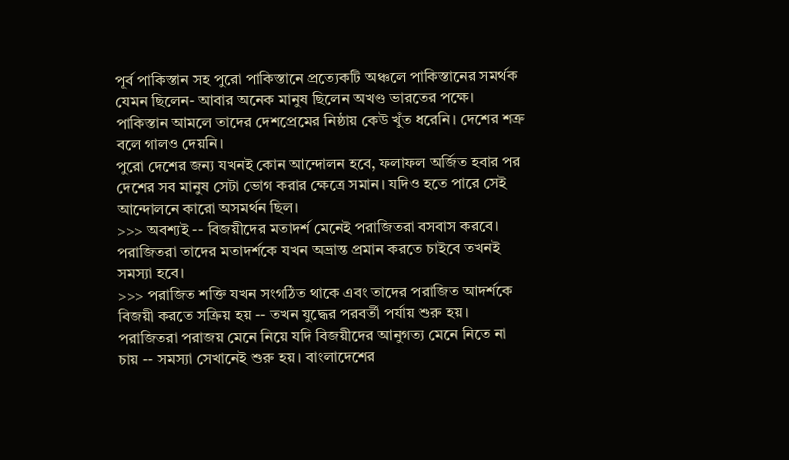পূর্ব পাকিস্তান সহ পুরো পাকিস্তানে প্রত্যেকটি অঞ্চলে পাকিস্তানের সমর্থক যেমন ছিলেন- আবার অনেক মানুষ ছিলেন অখণ্ড ভারতের পক্ষে। পাকিস্তান আমলে তাদের দেশপ্রেমের নিষ্ঠায় কেউ খুঁত ধরেনি। দেশের শত্রু বলে গালও দেয়নি।
পুরো দেশের জন্য যখনই কোন আন্দোলন হবে, ফলাফল অর্জিত হবার পর দেশের সব মানুষ সেটা ভোগ করার ক্ষেত্রে সমান। যদিও হতে পারে সেই আন্দোলনে কারো অসমর্থন ছিল।
>>> অবশ্যই -- বিজয়ীদের মতাদর্শ মেনেই পরাজিতরা বসবাস করবে। পরাজিতরা তাদের মতাদর্শকে যখন অভ্রান্ত প্রমান করতে চাইবে তখনই সমস্যা হবে।
>>> পরাজিত শক্তি যখন সংগঠিত থাকে এবং তাদের পরাজিত আদর্শকে বিজয়ী করতে সক্রিয় হয় -- তখন যুদ্ধের পরবর্তী পর্যায় শুরু হয়। পরাজিতরা পরাজয় মেনে নিয়ে যদি বিজয়ীদের আনুগত্য মেনে নিতে না চায় -- সমস্যা সেখানেই শুরু হয়। বাংলাদেশের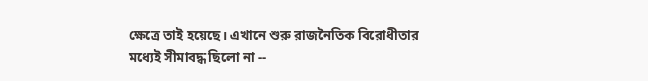ক্ষেত্রে তাই হয়েছে। এখানে শুরু রাজনৈতিক বিরোধীতার মধ্যেই সীমাবদ্ধ ছিলো না --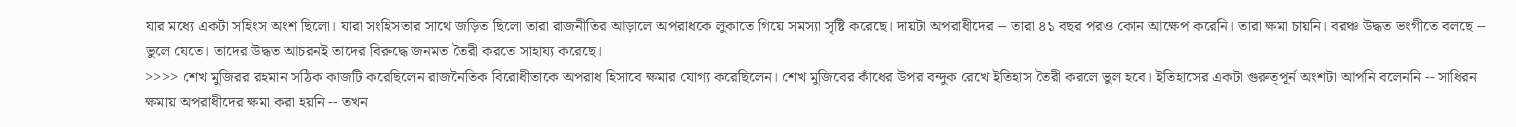যার মধ্যে একটা সহিংস অংশ ছিলো। যারা সংহিসতার সাথে জড়িত ছিলো তারা রাজনীতির আড়ালে অপরাধকে লুকাতে গিয়ে সমস্যা সৃষ্টি করেছে। দায়টা অপরাধীদের -- তারা ৪১ বছর পরও কোন আক্ষেপ করেনি। তারা ক্ষমা চায়নি। বরঞ্চ উদ্ধত ভংগীতে বলছে -- ভুলে যেতে। তাদের উদ্ধত আচরনই তাদের বিরুদ্ধে জনমত তৈরী করতে সাহায্য করেছে।
>>>> শেখ মুজিরর রহমান সঠিক কাজটি করেছিলেন রাজনৈতিক বিরোধীতাকে অপরাধ হিসাবে ক্ষমার যোগ্য করেছিলেন। শেখ মুজিবের কাঁধের উপর বন্দুক রেখে ইতিহাস তৈরী করলে ভুল হবে। ইতিহাসের একটা গুরুত্পূর্ন অংশটা আপনি বলেননি -- সাধিরন ক্ষমায় অপরাধীদের ক্ষমা করা হয়নি -- তখন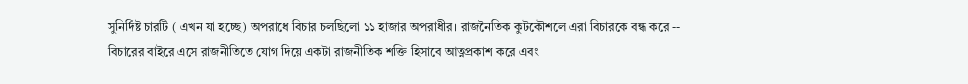সুনির্দিষ্ট চারটি ( এখন যা হচ্ছে) অপরাধে বিচার চলছিলো ১১ হাজার অপরাধীর। রাজনৈতিক কুটকৌশলে এরা বিচারকে বন্ধ করে -- বিচারের বাইরে এসে রাজনীতিতে যোগ দিয়ে একটা রাজনীতিক শক্তি হিসাবে আত্নপ্রকাশ করে এবং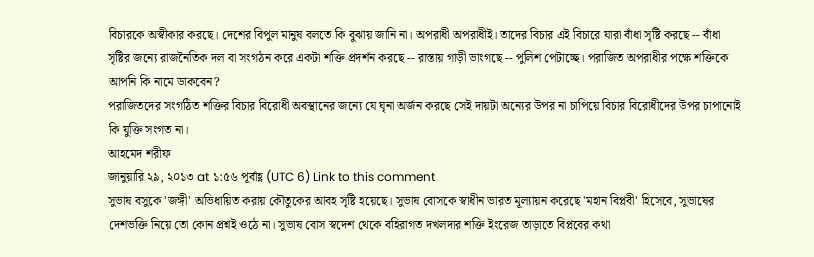বিচারকে অস্বীকার করছে। দেশের বিপুল মানুষ বলতে কি বুঝায় জানি না। অপরাধী অপরাধীই। তাদের বিচার এই বিচারে যারা বাঁধা সৃষ্টি করছে -- বাঁধা সৃষ্টির জন্যে রাজনৈতিক দল বা সংগঠন করে একটা শক্তি প্রদর্শন করছে -- রাস্তায় গাড়ী ভাংগছে -- পুলিশ পেটাচ্ছে। পরাজিত অপরাধীর পক্ষে শক্তিকে আপনি কি নামে ডাকবেন?
পরাজিতদের সংগঠিত শক্তির বিচার বিরোধী অবস্থানের জন্যে যে ঘৃনা অর্জন করছে সেই দায়টা অন্যের উপর না চাপিয়ে বিচার বিরোধীদের উপর চাপানোই কি যুক্তি সংগত না।
আহমেদ শরীফ
জানুয়ারি ২৯, ২০১৩ at ১:৫৬ পূর্বাহ্ণ (UTC 6) Link to this comment
সুভাষ বসুকে 'জঙ্গী' অভিধায়িত করায় কৌতুকের আবহ সৃষ্টি হয়েছে। সুভাষ বোসকে স্বাধীন ভারত মূল্যায়ন করেছে 'মহান বিপ্লবী' হিসেবে, সুভাষের দেশভক্তি নিয়ে তো কোন প্রশ্নই ওঠে না। সুভাষ বোস স্বদেশ থেকে বহিরাগত দখলদার শক্তি ইংরেজ তাড়াতে বিপ্লবের কথা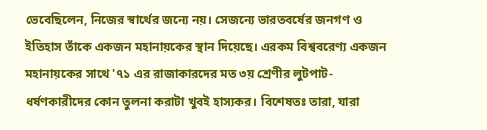ভেবেছিলেন, নিজের স্বার্থের জন্যে নয়। সেজন্যে ভারতবর্ষের জনগণ ও ইতিহাস তাঁকে একজন মহানায়কের স্থান দিয়েছে। এরকম বিশ্ববরেণ্য একজন মহানায়কের সাথে '৭১ এর রাজাকারদের মত ৩য় শ্রেণীর লুটপাট-ধর্ষণকারীদের কোন তুলনা করাটা খুবই হাস্যকর। বিশেষতঃ তারা, যারা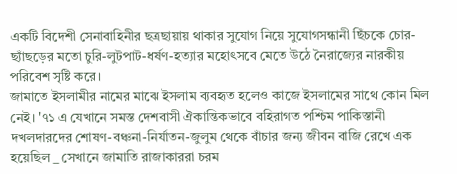একটি বিদেশী সেনাবাহিনীর ছত্রছায়ায় থাকার সুযোগ নিয়ে সুযোগসন্ধানী ছিঁচকে চোর-ছ্যাঁছড়ের মতো চুরি-লুটপাট-ধর্ষণ-হত্যার মহোৎসবে মেতে উঠে নৈরাজ্যের নারকীয় পরিবেশ সৃষ্টি করে।
জামাতে ইসলামীর নামের মাঝে ইসলাম ব্যবহৃত হলেও কাজে ইসলামের সাথে কোন মিল নেই। '৭১ এ যেখানে সমস্ত দেশবাসী ঐকান্তিকভাবে বহিরাগত পশ্চিম পাকিস্তানী দখলদারদের শোষণ-বঞ্চনা-নির্যাতন-জুলুম থেকে বাঁচার জন্য জীবন বাজি রেখে এক হয়েছিল _ সেখানে জামাতি রাজাকাররা চরম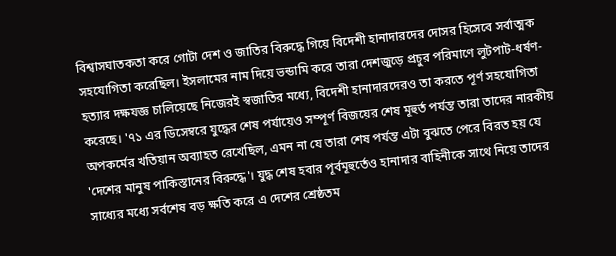বিশ্বাসঘাতকতা করে গোটা দেশ ও জাতির বিরুদ্ধে গিয়ে বিদেশী হানাদারদের দোসর হিসেবে সর্বাত্মক সহযোগিতা করেছিল। ইসলামের নাম দিয়ে ভন্ডামি করে তারা দেশজুড়ে প্রচুর পরিমাণে লুটপাট-ধর্ষণ-হত্যার দক্ষযজ্ঞ চালিয়েছে নিজেরই স্বজাতির মধ্যে, বিদেশী হানাদারদেরও তা করতে পূর্ণ সহযোগিতা করেছে। '৭১ এর ডিসেম্বরে যুদ্ধের শেষ পর্যায়েও সম্পূর্ণ বিজয়ের শেষ মূহুর্ত পর্যন্ত তারা তাদের নারকীয় অপকর্মের খতিয়ান অব্যাহত রেখেছিল, এমন না যে তারা শেষ পর্যন্ত এটা বুঝতে পেরে বিরত হয় যে 'দেশের মানুষ পাকিস্তানের বিরুদ্ধে'। যুদ্ধ শেষ হবার পূর্বমূহুর্তেও হানাদার বাহিনীকে সাথে নিয়ে তাদের সাধ্যের মধ্যে সর্বশেষ বড় ক্ষতি করে এ দেশের শ্রেষ্ঠতম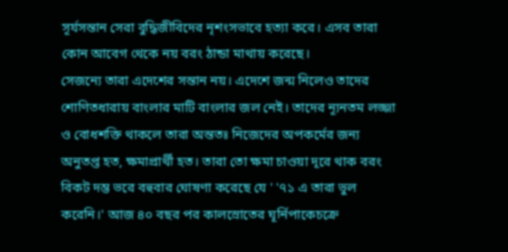সূর্যসন্তান সেরা বুদ্ধিজীবিদের নৃশংসভাবে হত্যা করে। এসব তারা কোন আবেগ থেকে নয় বরং ঠান্ডা মাথায় করেছে।
সেজন্যে তারা এদেশের সন্তান নয়। এদেশে জন্ম নিলেও তাদের শোণিতধারায় বাংলার মাটি বাংলার জল নেই। তাদের ন্যূনতম লজ্জা ও বোধশক্তি থাকলে তারা অন্ততঃ নিজেদের অপকর্মের জন্য অনুতপ্ত হত, ক্ষমাপ্রার্থী হত। তারা তো ক্ষমা চাওয়া দূরে থাক বরং বিকট দম্ভ ভরে বহুবার ঘোষণা করেছে যে ' '৭১ এ তারা ভুল করেনি।' আজ ৪০ বছর পর কালস্রোতের ঘূর্নিপাকেচক্রে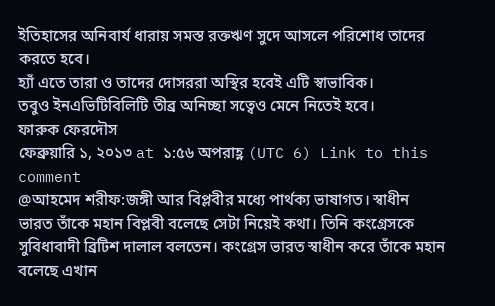ইতিহাসের অনিবার্য ধারায় সমস্ত রক্তঋণ সুদে আসলে পরিশোধ তাদের করতে হবে।
হ্যাঁ এতে তারা ও তাদের দোসররা অস্থির হবেই এটি স্বাভাবিক।
তবুও ইনএভিটিবিলিটি তীব্র অনিচ্ছা সত্বেও মেনে নিতেই হবে।
ফারুক ফেরদৌস
ফেব্রুয়ারি ১, ২০১৩ at ১:৫৬ অপরাহ্ণ (UTC 6) Link to this comment
@আহমেদ শরীফ:জঙ্গী আর বিপ্লবীর মধ্যে পার্থক্য ভাষাগত। স্বাধীন ভারত তাঁকে মহান বিপ্লবী বলেছে সেটা নিয়েই কথা। তিনি কংগ্রেসকে সুবিধাবাদী ব্রিটিশ দালাল বলতেন। কংগ্রেস ভারত স্বাধীন করে তাঁকে মহান বলেছে এখান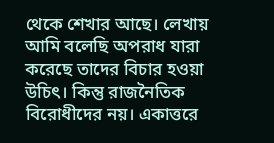থেকে শেখার আছে। লেখায় আমি বলেছি অপরাধ যারা করেছে তাদের বিচার হওয়া উচিৎ। কিন্তু রাজনৈতিক বিরোধীদের নয়। একাত্তরে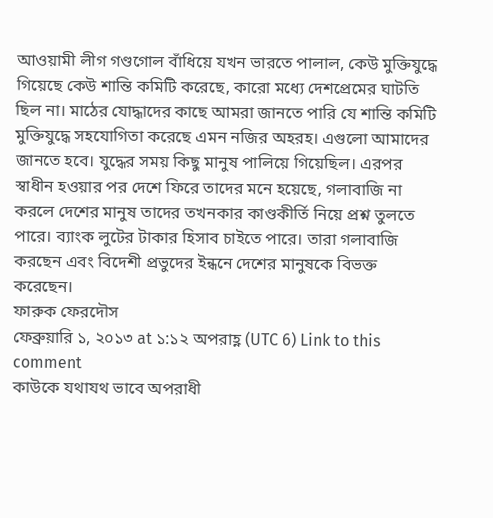আওয়ামী লীগ গণ্ডগোল বাঁধিয়ে যখন ভারতে পালাল, কেউ মুক্তিযুদ্ধে গিয়েছে কেউ শান্তি কমিটি করেছে, কারো মধ্যে দেশপ্রেমের ঘাটতি ছিল না। মাঠের যোদ্ধাদের কাছে আমরা জানতে পারি যে শান্তি কমিটি মুক্তিযুদ্ধে সহযোগিতা করেছে এমন নজির অহরহ। এগুলো আমাদের জানতে হবে। যুদ্ধের সময় কিছু মানুষ পালিয়ে গিয়েছিল। এরপর স্বাধীন হওয়ার পর দেশে ফিরে তাদের মনে হয়েছে, গলাবাজি না করলে দেশের মানুষ তাদের তখনকার কাণ্ডকীর্তি নিয়ে প্রশ্ন তুলতে পারে। ব্যাংক লুটের টাকার হিসাব চাইতে পারে। তারা গলাবাজি করছেন এবং বিদেশী প্রভুদের ইন্ধনে দেশের মানুষকে বিভক্ত করেছেন।
ফারুক ফেরদৌস
ফেব্রুয়ারি ১, ২০১৩ at ১:১২ অপরাহ্ণ (UTC 6) Link to this comment
কাউকে যথাযথ ভাবে অপরাধী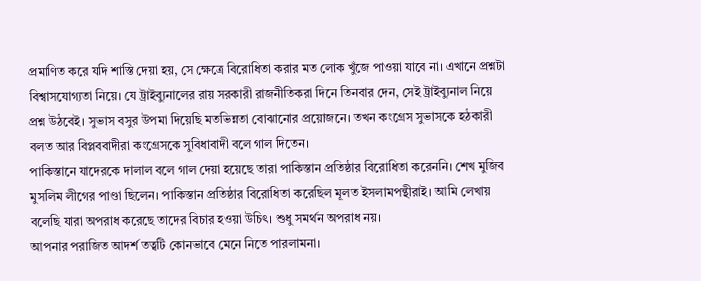প্রমাণিত করে যদি শাস্তি দেয়া হয়, সে ক্ষেত্রে বিরোধিতা করার মত লোক খুঁজে পাওয়া যাবে না। এখানে প্রশ্নটা বিশ্বাসযোগ্যতা নিয়ে। যে ট্রাইব্যুনালের রায় সরকারী রাজনীতিকরা দিনে তিনবার দেন, সেই ট্রাইব্যুনাল নিয়ে প্রশ্ন উঠবেই। সুভাস বসুর উপমা দিয়েছি মতভিন্নতা বোঝানোর প্রয়োজনে। তখন কংগ্রেস সুভাসকে হঠকারী বলত আর বিপ্লববাদীরা কংগ্রেসকে সুবিধাবাদী বলে গাল দিতেন।
পাকিস্তানে যাদেরকে দালাল বলে গাল দেয়া হয়েছে তারা পাকিস্তান প্রতিষ্ঠার বিরোধিতা করেননি। শেখ মুজিব মুসলিম লীগের পাণ্ডা ছিলেন। পাকিস্তান প্রতিষ্ঠার বিরোধিতা করেছিল মূলত ইসলামপন্থীরাই। আমি লেখায় বলেছি যারা অপরাধ করেছে তাদের বিচার হওয়া উচিৎ। শুধু সমর্থন অপরাধ নয়।
আপনার পরাজিত আদর্শ তত্বটি কোনভাবে মেনে নিতে পারলামনা।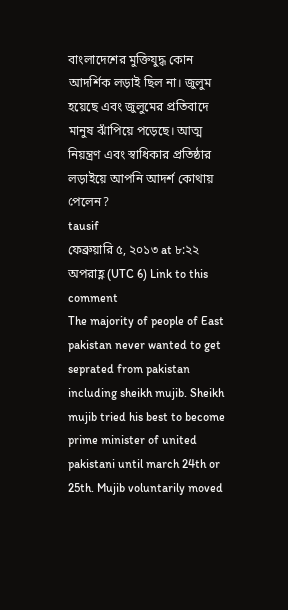বাংলাদেশের মুক্তিযুদ্ধ কোন আদর্শিক লড়াই ছিল না। জুলুম হয়েছে এবং জুলুমের প্রতিবাদে মানুষ ঝাঁপিয়ে পড়েছে। আত্ম নিয়ন্ত্রণ এবং স্বাধিকার প্রতিষ্ঠার লড়াইয়ে আপনি আদর্শ কোথায় পেলেন?
tausif
ফেব্রুয়ারি ৫, ২০১৩ at ৮:২২ অপরাহ্ণ (UTC 6) Link to this comment
The majority of people of East pakistan never wanted to get seprated from pakistan including sheikh mujib. Sheikh mujib tried his best to become prime minister of united pakistani until march 24th or 25th. Mujib voluntarily moved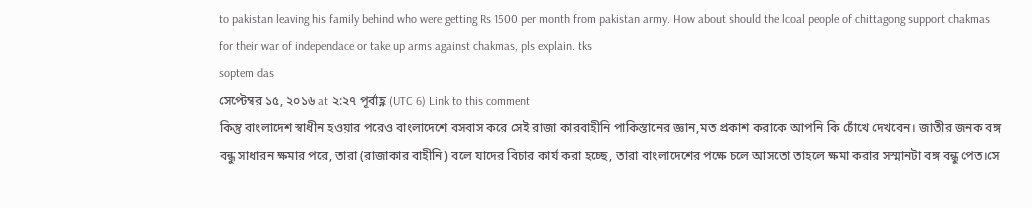to pakistan leaving his family behind who were getting Rs 1500 per month from pakistan army. How about should the lcoal people of chittagong support chakmas for their war of independace or take up arms against chakmas, pls explain. tks
soptem das
সেপ্টেম্বর ১৫, ২০১৬ at ২:২৭ পূর্বাহ্ণ (UTC 6) Link to this comment
কিন্তু বাংলাদেশ স্বাধীন হওয়ার পরেও বাংলাদেশে বসবাস করে সেই রাজা কারবাহীনি পাকিস্তানের জ্ঞান,মত প্রকাশ করাকে আপনি কি চোঁখে দেখবেন। জাতীর জনক বঙ্গ বন্ধু সাধারন ক্ষমার পরে, তারা (রাজাকার বাহীনি) বলে যাদের বিচার কার্য করা হচ্ছে, তারা বাংলাদেশের পক্ষে চলে আসতো তাহলে ক্ষমা করার সস্মানটা বঙ্গ বন্ধু পেত।সে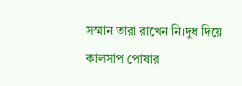সস্মান তারা রাখেন নি।দুধ দিয়ে কালসাপ পোষার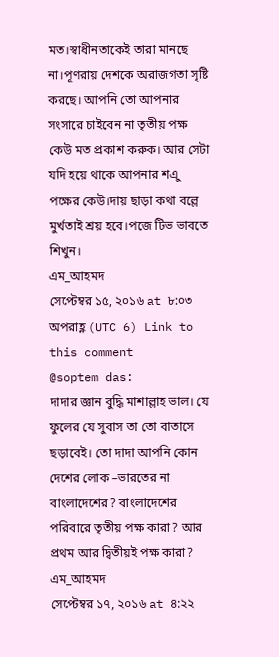মত।স্বাধীনতাকেই তারা মানছে না।পূণরায় দেশকে অরাজগতা সৃষ্টি করছে। আপনি তো আপনার সংসারে চাইবেন না তৃতীয় পক্ষ কেউ মত প্রকাশ করুক। আর সেটা যদি হয়ে থাকে আপনার শএু পক্ষের কেউ।দায় ছাড়া কথা বল্লে মুর্খতাই শ্রয় হবে।পজে টিভ ভাবতে শিখুন।
এম_আহমদ
সেপ্টেম্বর ১৫, ২০১৬ at ৮:০৩ অপরাহ্ণ (UTC 6) Link to this comment
@soptem das:
দাদার জ্ঞান বুদ্ধি মাশাল্লাহ ভাল। যে ফুলের যে সুবাস তা তো বাতাসে ছড়াবেই। তো দাদা আপনি কোন দেশের লোক –ভারতের না বাংলাদেশের? বাংলাদেশের পরিবারে তৃতীয় পক্ষ কারা? আর প্রথম আর দ্বিতীয়ই পক্ষ কারা?
এম_আহমদ
সেপ্টেম্বর ১৭, ২০১৬ at ৪:২২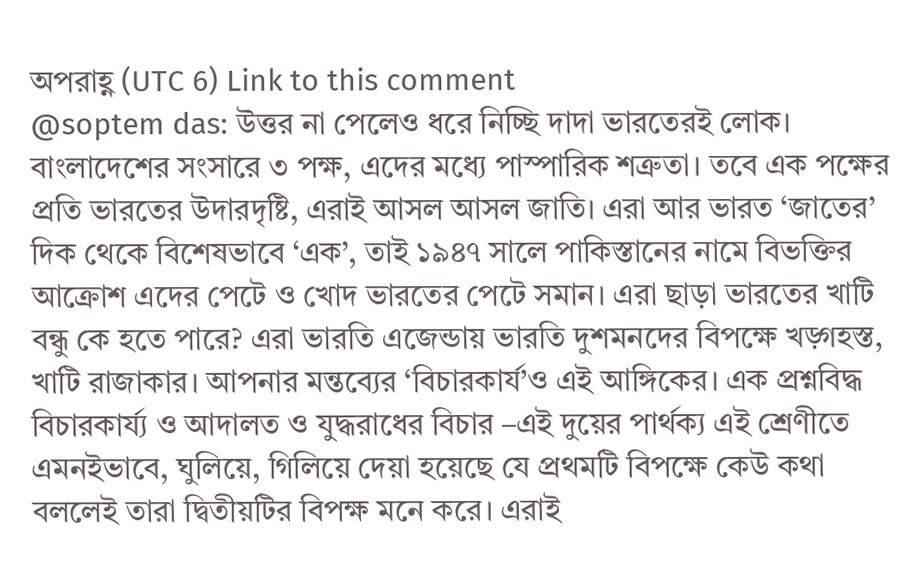অপরাহ্ণ (UTC 6) Link to this comment
@soptem das: উত্তর না পেলেও ধরে নিচ্ছি দাদা ভারতেরই লোক। বাংলাদেশের সংসারে ৩ পক্ষ, এদের মধ্যে পাস্পারিক শত্রুতা। তবে এক পক্ষের প্রতি ভারতের উদারদৃষ্টি, এরাই আসল আসল জাতি। এরা আর ভারত ‘জাতের’ দিক থেকে বিশেষভাবে ‘এক’, তাই ১৯৪৭ সালে পাকিস্তানের নামে বিভক্তির আক্রোশ এদের পেটে ও খোদ ভারতের পেটে সমান। এরা ছাড়া ভারতের খাটি বন্ধু কে হতে পারে? এরা ভারতি এজেন্ডায় ভারতি দুশমনদের বিপক্ষে খড়্গহস্ত, খাটি রাজাকার। আপনার মন্তব্যের ‘বিচারকার্য’ও এই আঙ্গিকের। এক প্রশ্নবিদ্ধ বিচারকার্য্য ও আদালত ও যুদ্ধরাধের বিচার –এই দুয়ের পার্থক্য এই শ্রেণীতে এমনইভাবে, ঘুলিয়ে, গিলিয়ে দেয়া হয়েছে যে প্রথমটি বিপক্ষে কেউ কথা বললেই তারা দ্বিতীয়টির বিপক্ষ মনে করে। এরাই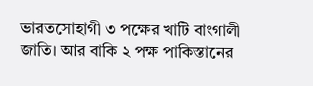ভারতসোহাগী ৩ পক্ষের খাটি বাংগালী জাতি। আর বাকি ২ পক্ষ পাকিস্তানের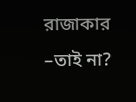রাজাকার –তাই না?